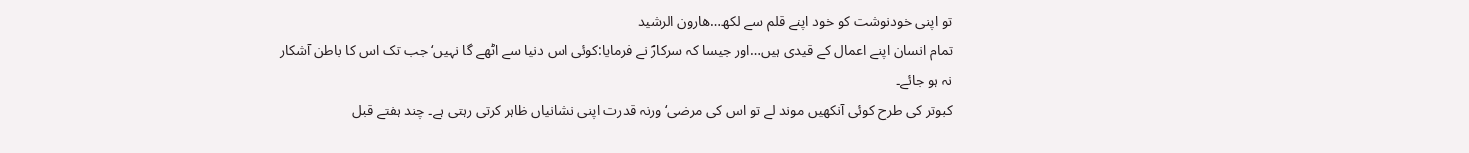تو اپنی خودنوشت کو خود اپنے قلم سے لکھ…ھارون الرشید
تمام انسان اپنے اعمال کے قیدی ہیں…اور جیسا کہ سرکارؐ نے فرمایا:کوئی اس دنیا سے اٹھے گا نہیں‘ جب تک اس کا باطن آشکار نہ ہو جائے۔
کبوتر کی طرح کوئی آنکھیں موند لے تو اس کی مرضی‘ ورنہ قدرت اپنی نشانیاں ظاہر کرتی رہتی ہے۔ چند ہفتے قبل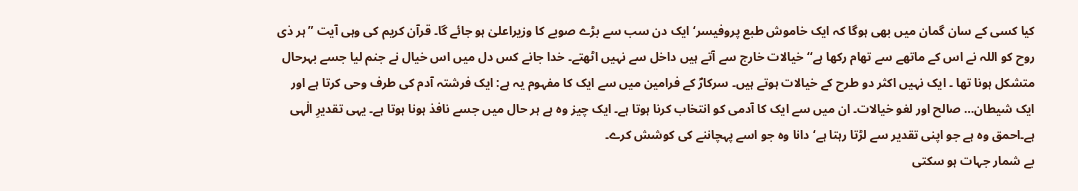کیا کسی کے سان گمان میں بھی ہوگا کہ ایک خاموش طبع پروفیسر‘ ایک دن سب سے بڑے صوبے کا وزیراعلیٰ ہو جائے گا۔ قرآن کریم کی وہی آیت ”ہر ذی روح کو اللہ نے اس کے ماتھے سے تھام رکھا ہے‘‘ خیالات خارج سے آتے ہیں داخل سے نہیں اٹھتے۔ خدا جانے کس دل میں اس خیال نے جنم لیا جسے بہرحال متشکل ہونا تھا ۔ ایک نہیں اکثر دو طرح کے خیالات ہوتے ہیں۔ سرکارؐ کے فرامین میں سے ایک کا مفہوم یہ ہے: ایک فرشتہ آدم کی طرف وحی کرتا ہے اور ایک شیطان… صالح اور لغو خیالات۔ ان میں سے ایک کا آدمی کو انتخاب کرنا ہوتا ہے۔ ایک چیز وہ ہے ہر حال میں جسے نافذ ہونا ہوتا ہے۔ یہی تقدیرِ الٰہی ہے۔احمق وہ ہے جو اپنی تقدیر سے لڑتا رہتا ہے‘ دانا وہ جو اسے پہچاننے کی کوشش کرے۔
بے شمار جہات ہو سکتی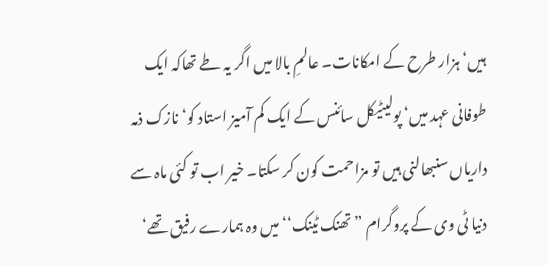ہیں‘ ہزار طرح کے امکانات۔ عالمِ بالا میں اگر یہ طے تھاکہ ایک طوفانی عہد میں‘ پولیٹیکل سائنس کے ایک کم آمیز استاد کو‘ نازک ذمہ داریاں سنبھالنی ہیں تو مزاحمت کون کر سکتا۔ خیر اب تو کئی ماہ سے دنیا ٹی وی کے پروگرام ”تھنک ٹینک‘‘ میں وہ ہمارے رفیق تھے‘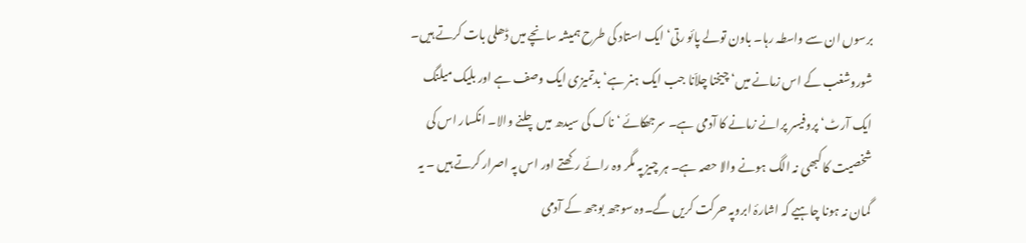برسوں ان سے واسطہ رہا۔ باون تولے پائو رتی‘ ایک استاد کی طرح ہمیشہ سانچے میں ڈھلی بات کرتے ہیں۔ شوروشغب کے اس زمانے میں‘ چیخنا چلاّنا جب ایک ہنر ہے‘ بدتمیزی ایک وصف ہے اور بلیک میلنگ ایک آرٹ‘ پروفیسر پرانے زمانے کا آدمی ہے۔ سرجھکائے ‘ناک کی سیدھ میں چلنے والا۔ انکسار اس کی شخصیت کا کبھی نہ الگ ہونے والا حصہ ہے۔ ہر چیز پہ مگر وہ رائے رکھتے اور اس پہ اصرار کرتے ہیں ۔ یہ گمان نہ ہونا چاہیے کہ اشارۂ ابروپہ حرکت کریں گے۔وہ سوجھ بوجھ کے آدمی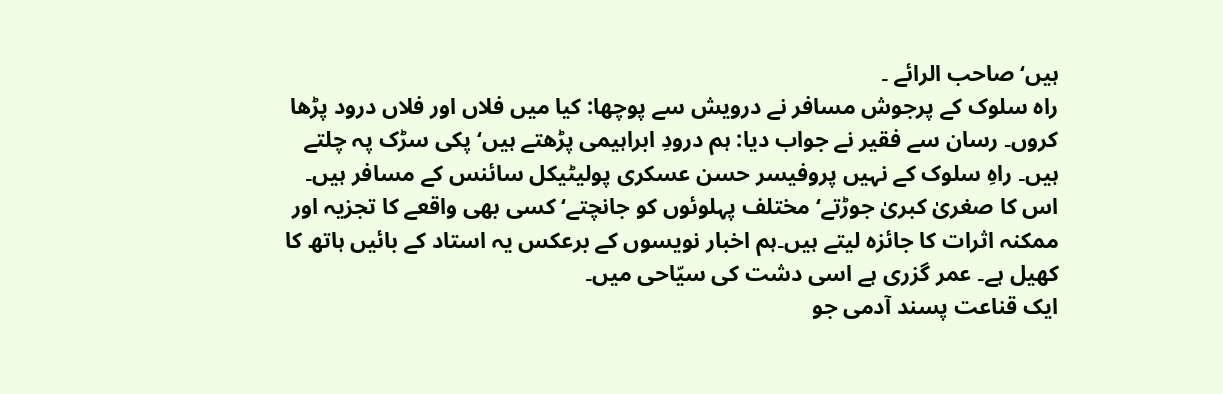ہیں‘ صاحب الرائے ۔
راہ سلوک کے پرجوش مسافر نے درویش سے پوچھا: کیا میں فلاں اور فلاں درود پڑھا کروں۔ رسان سے فقیر نے جواب دیا: ہم درودِ ابراہیمی پڑھتے ہیں‘ پکی سڑک پہ چلتے ہیں۔ راہِ سلوک کے نہیں پروفیسر حسن عسکری پولیٹیکل سائنس کے مسافر ہیں۔ اس کا صغریٰ کبریٰ جوڑتے‘ مختلف پہلوئوں کو جانچتے‘ کسی بھی واقعے کا تجزیہ اور ممکنہ اثرات کا جائزہ لیتے ہیں۔ہم اخبار نویسوں کے برعکس یہ استاد کے بائیں ہاتھ کا کھیل ہے۔ عمر گزری ہے اسی دشت کی سیّاحی میں۔
ایک قناعت پسند آدمی جو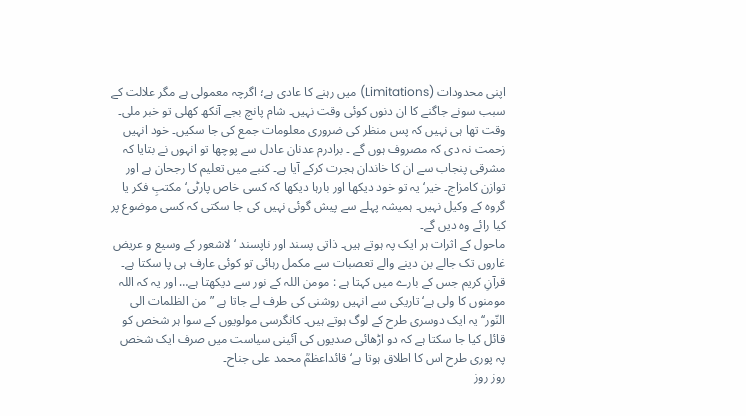اپنی محدودات (Limitations) میں رہنے کا عادی ہے؛ اگرچہ معمولی ہے مگر علالت کے سبب سونے جاگنے کا ان دنوں کوئی وقت نہیں۔ شام پانچ بجے آنکھ کھلی تو خبر ملی۔ وقت تھا ہی نہیں کہ پس منظر کی ضروری معلومات جمع کی جا سکیں۔ خود انہیں زحمت نہ دی کہ مصروف ہوں گے ۔ برادرم عدنان عادل سے پوچھا تو انہوں نے بتایا کہ مشرقی پنجاب سے ان کا خاندان ہجرت کرکے آیا ہے۔ کنبے میں تعلیم کا رجحان ہے اور توازن کامزاج۔ خیر‘ یہ تو خود دیکھا اور بارہا دیکھا کہ کسی خاص پارٹی‘ مکتبِ فکر یا گروہ کے وکیل نہیں۔ ہمیشہ پہلے سے پیش گوئی نہیں کی جا سکتی کہ کسی موضوع پر کیا رائے وہ دیں گے۔
ماحول کے اثرات ہر ایک پہ ہوتے ہیں۔ ذاتی پسند اور ناپسند ‘ لاشعور کے وسیع و عریض غاروں تک جالے بن دینے والے تعصبات سے مکمل رہائی تو کوئی عارف ہی پا سکتا ہے۔ قرآنِ کریم جس کے بارے میں کہتا ہے : مومن اللہ کے نور سے دیکھتا ہے… اور یہ کہ اللہ مومنوں کا ولی ہے‘ تاریکی سے انہیں روشنی کی طرف لے جاتا ہے ”من الظلمات الی النّور‘‘ یہ ایک دوسری طرح کے لوگ ہوتے ہیں۔ کانگرسی مولویوں کے سوا ہر شخص کو قائل کیا جا سکتا ہے کہ دو اڑھائی صدیوں کی آئینی سیاست میں صرف ایک شخص پہ پوری طرح اس کا اطلاق ہوتا ہے‘ قائداعظمؒ محمد علی جناح۔
روز روز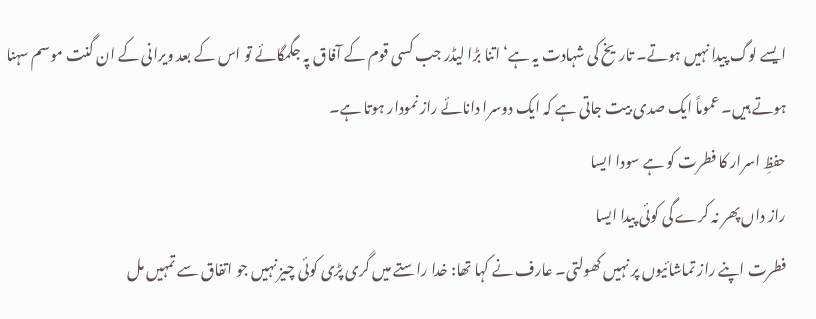ایسے لوگ پیدا نہیں ہوتے۔ تاریخ کی شہادت یہ ہے‘ اتنا بڑا لیڈر جب کسی قوم کے آفاق پہ جگمگائے تو اس کے بعد ویرانی کے ان گنت موسم سہنا ہوتے ہیں۔ عموماً ایک صدی بیت جاتی ہے کہ ایک دوسرا دانائے راز نمودار ہوتا ہے۔
حفظِ اسرار کا فطرت کو ہے سودا ایسا
راز داں پھر نہ کرے گی کوئی پیدا ایسا
فطرت اپنے راز تماشائیوں پر نہیں کھولتی۔ عارف نے کہا تھا: خدا راستے میں گری پڑی کوئی چیز نہیں جو اتفاق سے تمہیں مل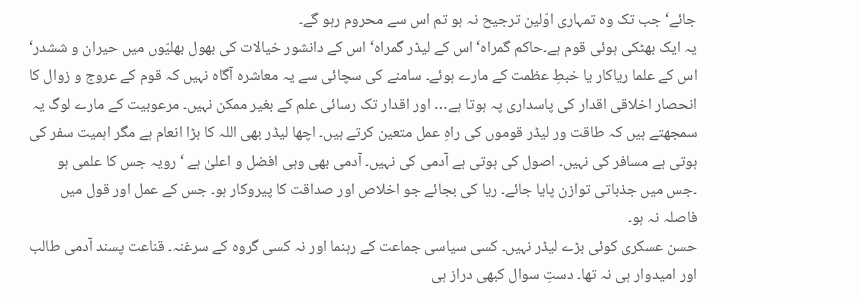جائے‘ جب تک وہ تمہاری اوّلین ترجیح نہ ہو تم اس سے محروم رہو گے۔
یہ ایک بھٹکی ہوئی قوم ہے۔حاکم گمراہ‘ اس کے لیڈر گمراہ‘ اس کے دانشور خیالات کی بھول بھلیّوں میں حیران و ششدر‘ اس کے علما ریاکار یا خبطِ عظمت کے مارے ہوئے۔ سامنے کی سچائی سے یہ معاشرہ آگاہ نہیں کہ قوم کے عروج و زوال کا انحصار اخلاقی اقدار کی پاسداری پہ ہوتا ہے… اور اقدار تک رسائی علم کے بغیر ممکن نہیں۔ مرعوبیت کے مارے لوگ یہ سمجھتے ہیں کہ طاقت ور لیڈر قوموں کی راہِ عمل متعین کرتے ہیں۔ اچھا لیڈر بھی اللہ کا بڑا انعام ہے مگر اہمیت سفر کی ہوتی ہے مسافر کی نہیں۔ اصول کی ہوتی ہے آدمی کی نہیں۔ آدمی بھی وہی افضل و اعلیٰ ہے ‘ رویہ جس کا علمی ہو ۔جس میں جذباتی توازن پایا جائے۔ ریا کی بجائے جو اخلاص اور صداقت کا پیروکار ہو۔ جس کے عمل اور قول میں فاصلہ نہ ہو۔
حسن عسکری کوئی بڑے لیڈر نہیں۔ کسی سیاسی جماعت کے رہنما اور نہ کسی گروہ کے سرغنہ۔ قناعت پسند آدمی طالب اور امیدوار ہی نہ تھا۔ دستِ سوال کبھی دراز ہی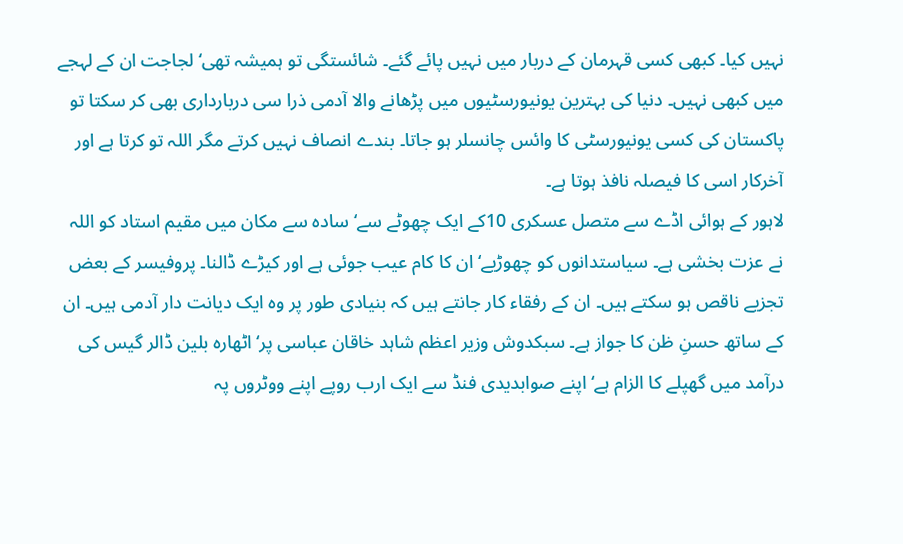نہیں کیا۔ کبھی کسی قہرمان کے دربار میں نہیں پائے گئے۔ شائستگی تو ہمیشہ تھی‘ لجاجت ان کے لہجے میں کبھی نہیں۔ دنیا کی بہترین یونیورسٹیوں میں پڑھانے والا آدمی ذرا سی دربارداری بھی کر سکتا تو پاکستان کی کسی یونیورسٹی کا وائس چانسلر ہو جاتا۔ بندے انصاف نہیں کرتے مگر اللہ تو کرتا ہے اور آخرکار اسی کا فیصلہ نافذ ہوتا ہے۔
لاہور کے ہوائی اڈے سے متصل عسکری 10کے ایک چھوٹے سے‘ سادہ سے مکان میں مقیم استاد کو اللہ نے عزت بخشی ہے۔ سیاستدانوں کو چھوڑیے‘ ان کا کام عیب جوئی ہے اور کیڑے ڈالنا۔ پروفیسر کے بعض تجزیے ناقص ہو سکتے ہیں۔ ان کے رفقاء کار جانتے ہیں کہ بنیادی طور پر وہ ایک دیانت دار آدمی ہیں۔ ان کے ساتھ حسنِ ظن کا جواز ہے۔ سبکدوش وزیر اعظم شاہد خاقان عباسی پر‘ اٹھارہ بلین ڈالر گیس کی درآمد میں گھپلے کا الزام ہے‘ اپنے صوابدیدی فنڈ سے ایک ارب روپے اپنے ووٹروں پہ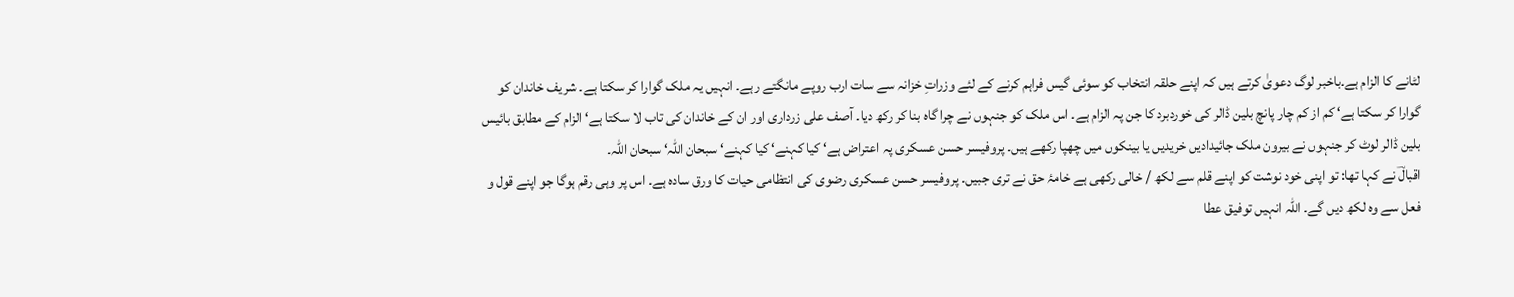لٹانے کا الزام ہے۔باخبر لوگ دعویٰ کرتے ہیں کہ اپنے حلقہ انتخاب کو سوئی گیس فراہم کرنے کے لئے وزراتِ خزانہ سے سات ارب روپے مانگتے رہے۔ انہیں یہ ملک گوارا کر سکتا ہے۔ شریف خاندان کو گوارا کر سکتا ہے‘ کم از کم چار پانچ بلین ڈالر کی خوردبرد کا جن پہ الزام ہے۔ اس ملک کو جنہوں نے چرا گاہ بنا کر رکھ دیا۔ آصف علی زرداری اور ان کے خاندان کی تاب لا سکتا ہے‘ الزام کے مطابق بائیس بلین ڈالر لوٹ کر جنہوں نے بیرون ملک جائیدادیں خریدیں یا بینکوں میں چھپا رکھے ہیں۔ پروفیسر حسن عسکری پہ اعتراض ہے‘ کیا کہنے‘ کیا کہنے‘ سبحان اللہ‘ سبحان اللہ۔
اقبالؔ نے کہا تھا: تو اپنی خود نوشت کو اپنے قلم سے لکھ / خالی رکھی ہے خامۂ حق نے تری جبیں۔ پروفیسر حسن عسکری رضوی کی انتظامی حیات کا ورق سادہ ہے۔ اس پر وہی رقم ہوگا جو اپنے قول و فعل سے وہ لکھ دیں گے۔ اللہ انہیں توفیق عطا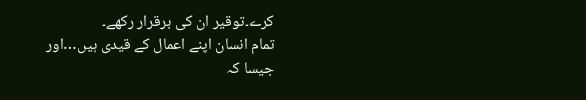کرے۔توقیر ان کی برقرار رکھے۔
تمام انسان اپنے اعمال کے قیدی ہیں…اور جیسا کہ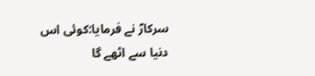سرکارؐ نے فرمایا:کوئی اس دنیا سے اٹھے گا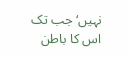نہیں‘ جب تک اس کا باطن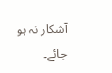آشکار نہ ہو جائے۔